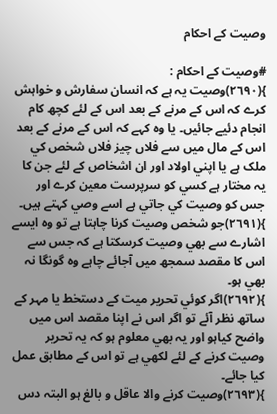وصيت کے احکام

#وصيت کے احکام :
}(٢٦٩٠)وصيت يہ ہے کہ انسان سفارش و خواہش کرے کہ اس کے مرنے کے بعد اس کے لئے کچھ کام انجام دئيے جائيں۔ يا وہ کہے کہ اس کے مرنے کے بعد اس کے مال ميں سے فلاں چيز فلاں شخص کي ملک ہے يا اپني اولاد اور ان اشخاص کے لئے جن کا يہ مختار ہے کسي کو سرپرست معين کرے اور جس کو وصيت کي جاتي ہے اسے وصي کہتے ہيں۔
}(٢٦٩١)جو شخص وصيت کرنا چاہتا ہے تو وہ ايسے اشارے سے بھي وصيت کرسکتا ہے کہ جس سے اس کا مقصد سمجھ ميں آجائے چاہے وہ گونگا نہ بھي ہو۔
}(٢٦٩٢)اگر کوئي تحرير ميت کے دستخط يا مہر کے ساتھ نظر آئے تو اگر اس نے اپنا مقصد اس ميں واضح کياہو اور يہ بھي معلوم ہو کہ يہ تحرير وصيت کرنے کے لئے لکھي ہے تو اس کے مطابق عمل کيا جائے۔
}(٢٦٩٣)وصيت کرنے والا عاقل و بالغ ہو البتہ دس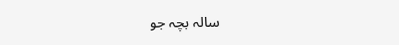سالہ بچہ جو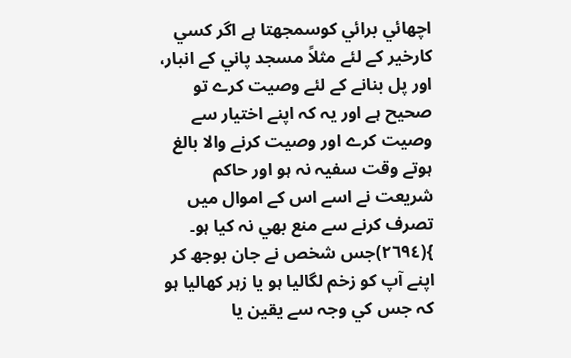اچھائي برائي کوسمجھتا ہے اگر کسي کارخير کے لئے مثلاً مسجد پاني کے انبار، اور پل بنانے کے لئے وصيت کرے تو صحيح ہے اور يہ کہ اپنے اختيار سے وصيت کرے اور وصيت کرنے والا بالغ ہوتے وقت سفيہ نہ ہو اور حاکم شريعت نے اسے اس کے اموال ميں تصرف کرنے سے منع بھي نہ کيا ہو۔
}(٢٦٩٤)جس شخص نے جان بوجھ کر اپنے آپ کو زخم لگاليا ہو يا زہر کھاليا ہو کہ جس کي وجہ سے يقين يا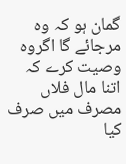گمان ہو کہ وہ مرجائے گا اگروہ وصيت کرے کہ اتنا مال فلاں مصرف ميں صرف کيا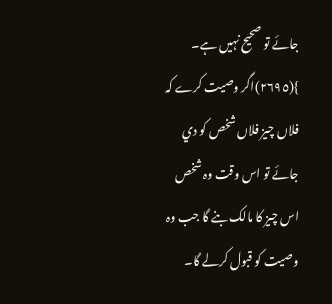جائے تو صحيح نہيں ہے۔
}(٢٦٩٥)اگر وصيت کرے کہ فلاں چيز فلاں شخص کو دي جائے تو اس وقت وہ شخص اس چيز کا مالک بنے گا جب وہ وصيت کو قبول کرلے گا۔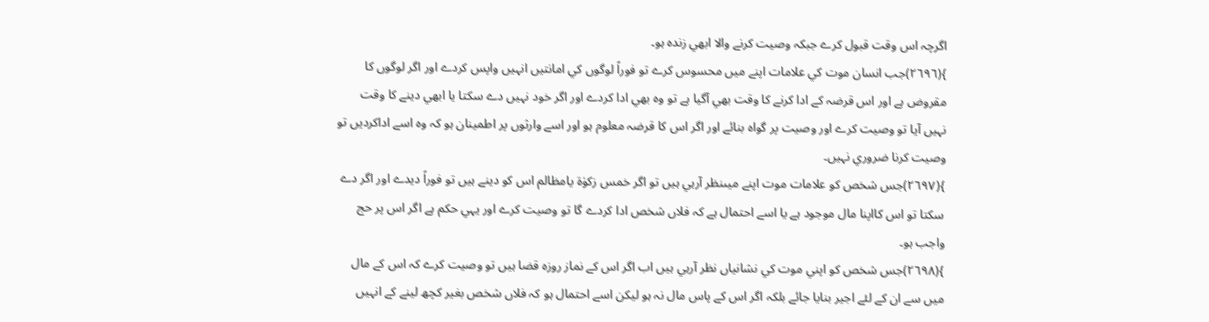اگرچہ اس وقت قبول کرے جبکہ وصيت کرنے والا ابھي زندہ ہو۔
}(٢٦٩٦)جب انسان موت کي علامات اپنے ميں محسوس کرے تو فوراً لوگوں کي امانتيں انہيں واپس کردے اور اگر لوگوں کا مقروض ہے اور اس قرضہ کے ادا کرنے کا وقت بھي آگيا ہے تو وہ بھي ادا کردے اور اگر خود نہيں دے سکتا يا ابھي دينے کا وقت نہيں آيا تو وصيت کرے اور وصيت پر گواہ بنائے اور اگر اس کا قرضہ معلوم ہو اور اسے وارثوں پر اطمينان ہو کہ وہ اسے اداکرديں تو وصيت کرنا ضروري نہيں۔
}(٢٦٩٧)جس شخص کو علامات موت اپنے ميںنظر آرہي ہيں تو اگر خمس زکوٰۃ يامظالم اس کو دينے ہيں تو فوراً ديدے اور اگر دے سکتا تو اس کااپنا مال موجود ہے يا اسے احتمال ہے کہ فلاں شخص ادا کردے گا تو وصيت کرے اور يہي حکم ہے اگر اس پر حج واجب ہو۔
}(٢٦٩٨)جس شخص کو اپني موت کي نشانياں نظر آرہي ہيں اب اگر اس کے نماز روزہ قضا ہيں تو وصيت کرے کہ اس کے مال ميں سے ان کے لئے اجير بنايا جائے بلکہ اگر اس کے پاس مال نہ ہو ليکن اسے احتمال ہو کہ فلاں شخص بغير کچھ لينے کے انہيں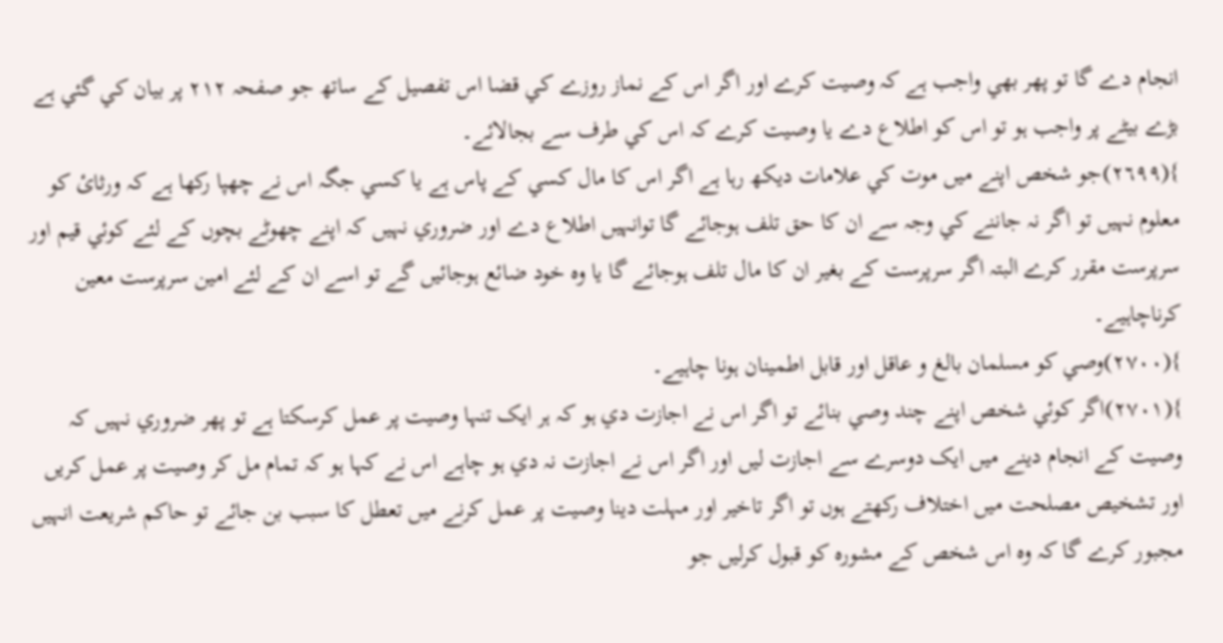انجام دے گا تو پھر بھي واجب ہے کہ وصيت کرے اور اگر اس کے نماز روزے کي قضا اس تفصيل کے ساتھ جو صفحہ ٢١٢ پر بيان کي گئي ہے بڑے بيٹے پر واجب ہو تو اس کو اطلاع دے يا وصيت کرے کہ اس کي طرف سے بجالائے۔
}(٢٦٩٩)جو شخص اپنے ميں موت کي علامات ديکھ رہا ہے اگر اس کا مال کسي کے پاس ہے يا کسي جگہ اس نے چھپا رکھا ہے کہ ورثائ کو معلوم نہيں تو اگر نہ جاننے کي وجہ سے ان کا حق تلف ہوجائے گا توانہيں اطلاع دے اور ضروري نہيں کہ اپنے چھوٹے بچوں کے لئے کوئي قيم اور سرپرست مقرر کرے البتہ اگر سرپرست کے بغير ان کا مال تلف ہوجائے گا يا وہ خود ضائع ہوجائيں گے تو اسے ان کے لئے امين سرپرست معين کرناچاہيے۔
}(٢٧٠٠)وصي کو مسلمان بالغ و عاقل اور قابل اطمينان ہونا چاہيے۔
}(٢٧٠١)اگر کوئي شخص اپنے چند وصي بنائے تو اگر اس نے اجازت دي ہو کہ ہر ايک تنہا وصيت پر عمل کرسکتا ہے تو پھر ضروري نہيں کہ وصيت کے انجام دينے ميں ايک دوسرے سے اجازت ليں اور اگر اس نے اجازت نہ دي ہو چاہے اس نے کہا ہو کہ تمام مل کر وصيت پر عمل کريں اور تشخيص مصلحت ميں اختلاف رکھتے ہوں تو اگر تاخير اور مہلت دينا وصيت پر عمل کرنے ميں تعطل کا سبب بن جائے تو حاکم شريعت انہيں مجبور کرے گا کہ وہ اس شخص کے مشورہ کو قبول کرليں جو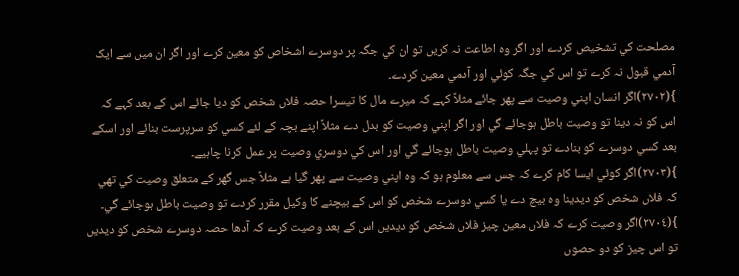مصلحت کي تشخيص کردے اور اگر وہ اطاعت نہ کريں تو ان کي جگہ پر دوسرے اشخاص کو معين کرے اور اگر ان ميں سے ايک آدمي قبول نہ کرے تو اس کي جگہ کوئي اور آدمي معين کردے۔
}(٢٧٠٢)اگر انسان اپني وصيت سے پھر جائے مثلاً کہے کہ ميرے مال کا تيسرا حصہ فلاں شخص کو ديا جائے اس کے بعد کہے کہ اس کو نہ دينا تو وصيت باطل ہوجائے گي اور اگر اپني وصيت کو بدل دے مثلاً اپنے بچہ کے لئے کسي کو سرپرست بنائے اور اسکے بعد کسي دوسرے کو بنادے تو پہلي وصيت باطل ہوجائے گي اور اس کي دوسري وصيت پر عمل کرنا چاہيے۔
}(٢٧٠٣)اگر کوئي ايسا کام کرے کہ جس سے معلوم ہو کہ وہ اپني وصيت سے پھر گيا ہے مثلاً جس گھر کے متعلق وصيت کي تھي کہ فلاں شخص کو ديدينا وہ بيچ دے يا کسي دوسرے شخص کو اس کے بيچنے کا وکيل مقرر کردے تو وصيت باطل ہوجائے گي۔
}(٢٧٠٤)اگر وصيت کرے کہ فلاں معين چيز فلاں شخص کو ديديں اس کے بعد وصيت کرے کہ آدھا حصہ دوسرے شخص کو ديديں تو اس چيز کو دو حصوں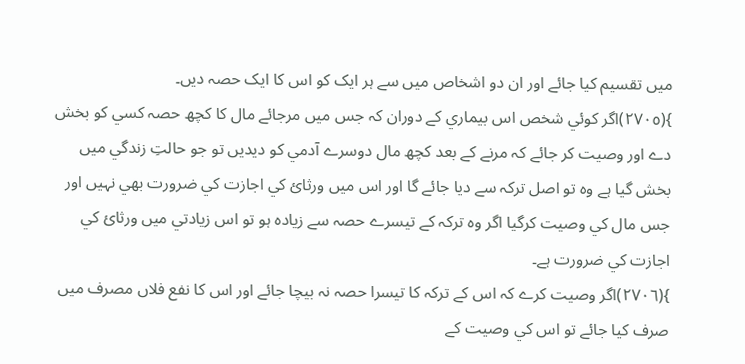ميں تقسيم کيا جائے اور ان دو اشخاص ميں سے ہر ايک کو اس کا ايک حصہ ديں۔
}(٢٧٠٥)اگر کوئي شخص اس بيماري کے دوران کہ جس ميں مرجائے مال کا کچھ حصہ کسي کو بخش دے اور وصيت کر جائے کہ مرنے کے بعد کچھ مال دوسرے آدمي کو ديديں تو جو حالتِ زندگي ميں بخش گيا ہے وہ تو اصل ترکہ سے ديا جائے گا اور اس ميں ورثائ کي اجازت کي ضرورت بھي نہيں اور جس مال کي وصيت کرگيا اگر وہ ترکہ کے تيسرے حصہ سے زيادہ ہو تو اس زيادتي ميں ورثائ کي اجازت کي ضرورت ہے۔
}(٢٧٠٦)اگر وصيت کرے کہ اس کے ترکہ کا تيسرا حصہ نہ بيچا جائے اور اس کا نفع فلاں مصرف ميں صرف کيا جائے تو اس کي وصيت کے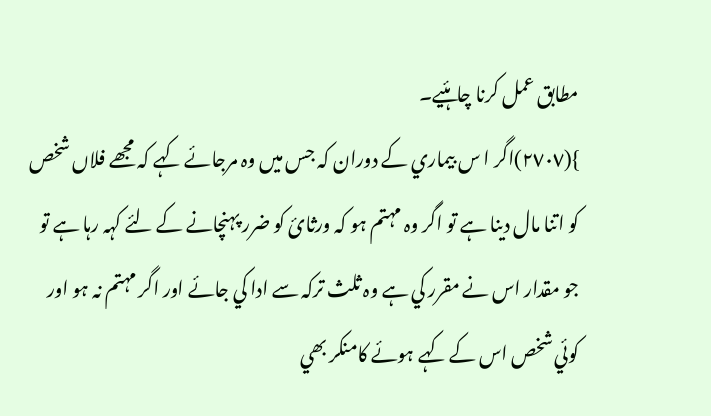مطابق عمل کرنا چاہئيے۔
}(٢٧٠٧)اگر ا س بيماري کے دوران کہ جس ميں وہ مرجائے کہے کہ مجھے فلاں شخص کو اتنا مال دينا ہے تو اگر وہ مہتم ہو کہ ورثائ کو ضرر پہنچانے کے لئے کہہ رہا ہے تو جو مقدار اس نے مقرر کي ہے وہ ثلث ترکہ سے ادا کي جائے اور اگر مہتم نہ ہو اور کوئي شخص اس کے کہے ہوئے کامنکر بھي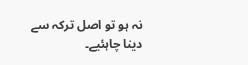نہ ہو تو اصل ترکہ سے دينا چاہئيے۔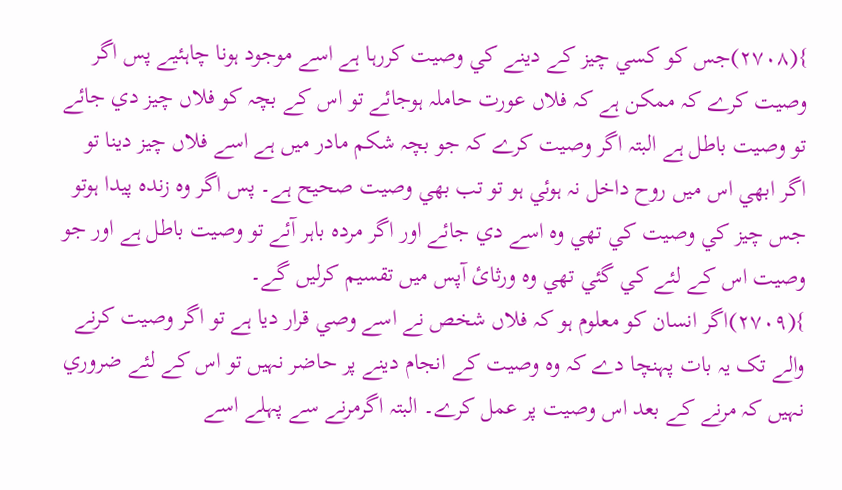}(٢٧٠٨)جس کو کسي چيز کے دينے کي وصيت کررہا ہے اسے موجود ہونا چاہئيے پس اگر وصيت کرے کہ ممکن ہے کہ فلاں عورت حاملہ ہوجائے تو اس کے بچہ کو فلاں چيز دي جائے تو وصيت باطل ہے البتہ اگر وصيت کرے کہ جو بچہ شکم مادر ميں ہے اسے فلاں چيز دينا تو اگر ابھي اس ميں روح داخل نہ ہوئي ہو تو تب بھي وصيت صحيح ہے۔ پس اگر وہ زندہ پيدا ہوتو جس چيز کي وصيت کي تھي وہ اسے دي جائے اور اگر مردہ باہر آئے تو وصيت باطل ہے اور جو وصيت اس کے لئے کي گئي تھي وہ ورثائ آپس ميں تقسيم کرليں گے۔
}(٢٧٠٩)اگر انسان کو معلوم ہو کہ فلاں شخص نے اسے وصي قرار ديا ہے تو اگر وصيت کرنے والے تک يہ بات پہنچا دے کہ وہ وصيت کے انجام دينے پر حاضر نہيں تو اس کے لئے ضروري نہيں کہ مرنے کے بعد اس وصيت پر عمل کرے۔ البتہ اگرمرنے سے پہلے اسے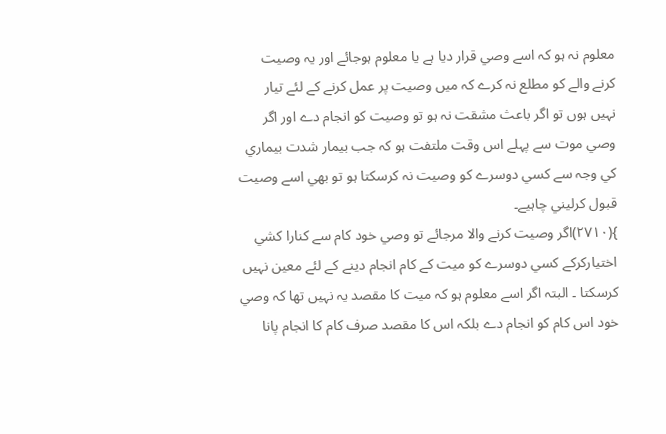معلوم نہ ہو کہ اسے وصي قرار ديا ہے يا معلوم ہوجائے اور يہ وصيت کرنے والے کو مطلع نہ کرے کہ ميں وصيت پر عمل کرنے کے لئے تيار نہيں ہوں تو اگر باعث مشقت نہ ہو تو وصيت کو انجام دے اور اگر وصي موت سے پہلے اس وقت ملتفت ہو کہ جب بيمار شدت بيماري کي وجہ سے کسي دوسرے کو وصيت نہ کرسکتا ہو تو بھي اسے وصيت قبول کرليني چاہيے۔
}(٢٧١٠)اگر وصيت کرنے والا مرجائے تو وصي خود کام سے کنارا کشي اختيارکرکے کسي دوسرے کو ميت کے کام انجام دينے کے لئے معين نہيں کرسکتا ۔ البتہ اگر اسے معلوم ہو کہ ميت کا مقصد يہ نہيں تھا کہ وصي خود اس کام کو انجام دے بلکہ اس کا مقصد صرف کام کا انجام پانا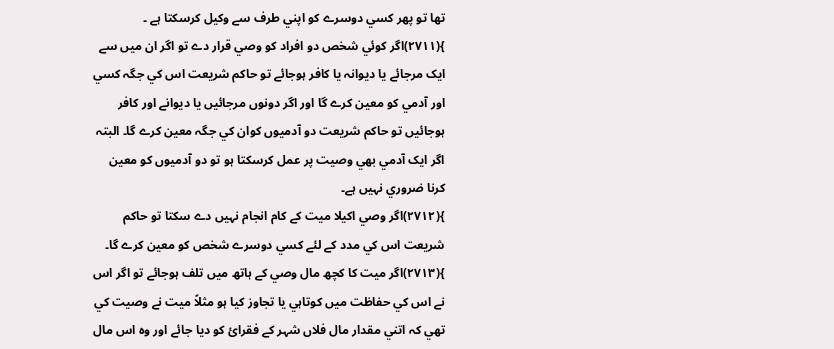تھا تو پھر کسي دوسرے کو اپني طرف سے وکيل کرسکتا ہے ۔
}(٢٧١١)اگر کوئي شخص دو افراد کو وصي قرار دے تو اگر ان ميں سے ايک مرجائے يا ديوانہ يا کافر ہوجائے تو حاکم شريعت اس کي جگہ کسي اور آدمي کو معين کرے گا اور اگر دونوں مرجائيں يا ديوانے اور کافر ہوجائيں تو حاکم شريعت دو آدميوں کوان کي جگہ معين کرے گا۔ البتہ اگر ايک آدمي بھي وصيت پر عمل کرسکتا ہو تو دو آدميوں کو معين کرنا ضروري نہيں ہے۔
}(٢٧١٢)اگر وصي اکيلا ميت کے کام انجام نہيں دے سکتا تو حاکم شريعت اس کي مدد کے لئے کسي دوسرے شخص کو معين کرے گا۔
}(٢٧١٣)اگر ميت کا کچھ مال وصي کے ہاتھ ميں تلف ہوجائے تو اگر اس نے اس کي حفاظت ميں کوتاہي يا تجاوز کيا ہو مثلاً ميت نے وصيت کي تھي کہ اتني مقدار مال فلاں شہر کے فقرائ کو ديا جائے اور وہ اس مال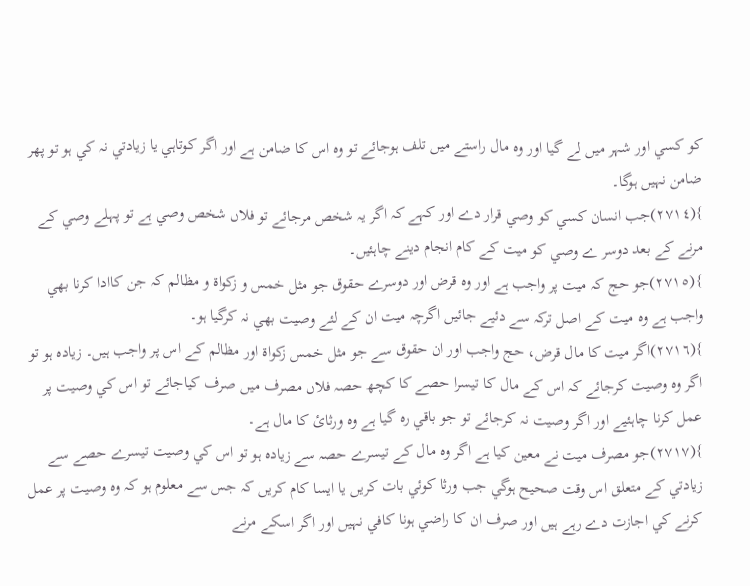کو کسي اور شہر ميں لے گيا اور وہ مال راستے ميں تلف ہوجائے تو وہ اس کا ضامن ہے اور اگر کوتاہي يا زيادتي نہ کي ہو تو پھر ضامن نہيں ہوگا۔
}(٢٧١٤)جب انسان کسي کو وصي قرار دے اور کہے کہ اگر يہ شخص مرجائے تو فلاں شخص وصي ہے تو پہلے وصي کے مرنے کے بعد دوسر ے وصي کو ميت کے کام انجام دينے چاہئيں۔
}(٢٧١٥)جو حج کہ ميت پر واجب ہے اور وہ قرض اور دوسرے حقوق جو مثل خمس و زکواۃ و مظالم کہ جن کاادا کرنا بھي واجب ہے وہ ميت کے اصل ترکہ سے دئيے جائيں اگرچہ ميت ان کے لئے وصيت بھي نہ کرگيا ہو۔
}(٢٧١٦)اگر ميت کا مال قرض، حج واجب اور ان حقوق سے جو مثل خمس زکواۃ اور مظالم کے اس پر واجب ہيں۔ زيادہ ہو تو اگر وہ وصيت کرجائے کہ اس کے مال کا تيسرا حصے کا کچھ حصہ فلاں مصرف ميں صرف کياجائے تو اس کي وصيت پر عمل کرنا چاہئيے اور اگر وصيت نہ کرجائے تو جو باقي رہ گيا ہے وہ ورثائ کا مال ہے۔
}(٢٧١٧)جو مصرف ميت نے معين کيا ہے اگر وہ مال کے تيسرے حصہ سے زيادہ ہو تو اس کي وصيت تيسرے حصے سے زيادتي کے متعلق اس وقت صحيح ہوگي جب ورثا کوئي بات کريں يا ايسا کام کريں کہ جس سے معلوم ہو کہ وہ وصيت پر عمل کرنے کي اجازت دے رہے ہيں اور صرف ان کا راضي ہونا کافي نہيں اور اگر اسکے مرنے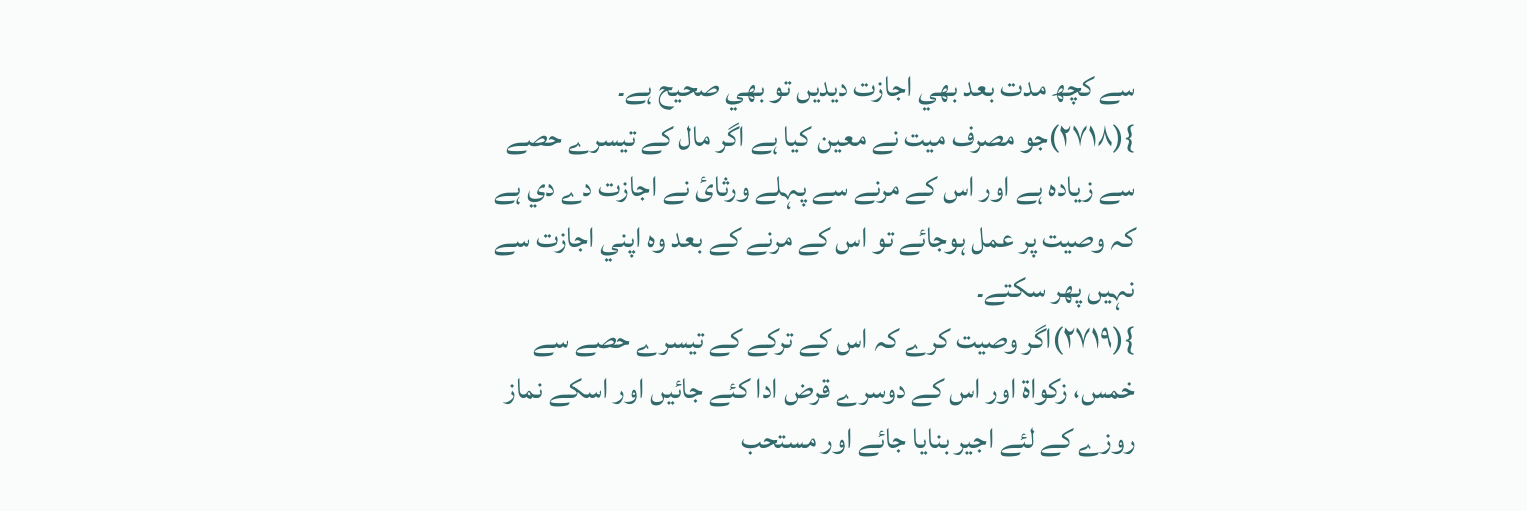سے کچھ مدت بعد بھي اجازت ديديں تو بھي صحيح ہے۔
}(٢٧١٨)جو مصرف ميت نے معين کيا ہے اگر مال کے تيسرے حصے سے زيادہ ہے اور اس کے مرنے سے پہلے ورثائ نے اجازت دے دي ہے کہ وصيت پر عمل ہوجائے تو اس کے مرنے کے بعد وہ اپني اجازت سے نہيں پھر سکتے۔
}(٢٧١٩)اگر وصيت کرے کہ اس کے ترکے کے تيسرے حصے سے خمس، زکواۃ اور اس کے دوسرے قرض ادا کئے جائيں اور اسکے نماز روزے کے لئے اجير بنايا جائے اور مستحب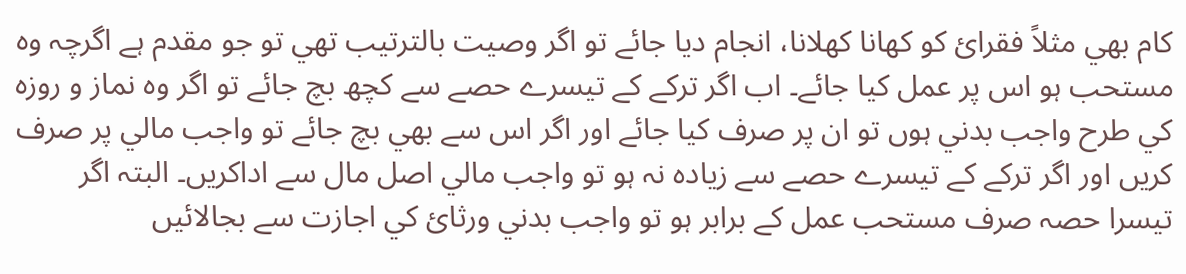کام بھي مثلاً فقرائ کو کھانا کھلانا، انجام ديا جائے تو اگر وصيت بالترتيب تھي تو جو مقدم ہے اگرچہ وہ مستحب ہو اس پر عمل کيا جائے۔ اب اگر ترکے کے تيسرے حصے سے کچھ بچ جائے تو اگر وہ نماز و روزہ کي طرح واجب بدني ہوں تو ان پر صرف کيا جائے اور اگر اس سے بھي بچ جائے تو واجب مالي پر صرف کريں اور اگر ترکے کے تيسرے حصے سے زيادہ نہ ہو تو واجب مالي اصل مال سے اداکريں۔ البتہ اگر تيسرا حصہ صرف مستحب عمل کے برابر ہو تو واجب بدني ورثائ کي اجازت سے بجالائيں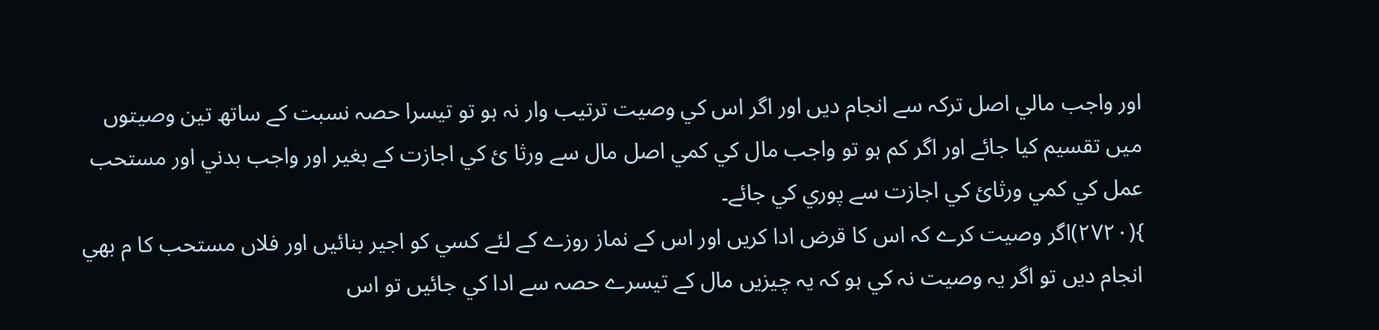اور واجب مالي اصل ترکہ سے انجام ديں اور اگر اس کي وصيت ترتيب وار نہ ہو تو تيسرا حصہ نسبت کے ساتھ تين وصيتوں ميں تقسيم کيا جائے اور اگر کم ہو تو واجب مال کي کمي اصل مال سے ورثا ئ کي اجازت کے بغير اور واجب بدني اور مستحب عمل کي کمي ورثائ کي اجازت سے پوري کي جائے۔
}(٢٧٢٠)اگر وصيت کرے کہ اس کا قرض ادا کريں اور اس کے نماز روزے کے لئے کسي کو اجير بنائيں اور فلاں مستحب کا م بھي انجام ديں تو اگر يہ وصيت نہ کي ہو کہ يہ چيزيں مال کے تيسرے حصہ سے ادا کي جائيں تو اس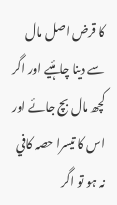کا قرض اصل مال سے دينا چاہئيے اور اگر کچھ مال بچ جائے اور اس کا تيسرا حصہ کافي نہ ہو تو اگر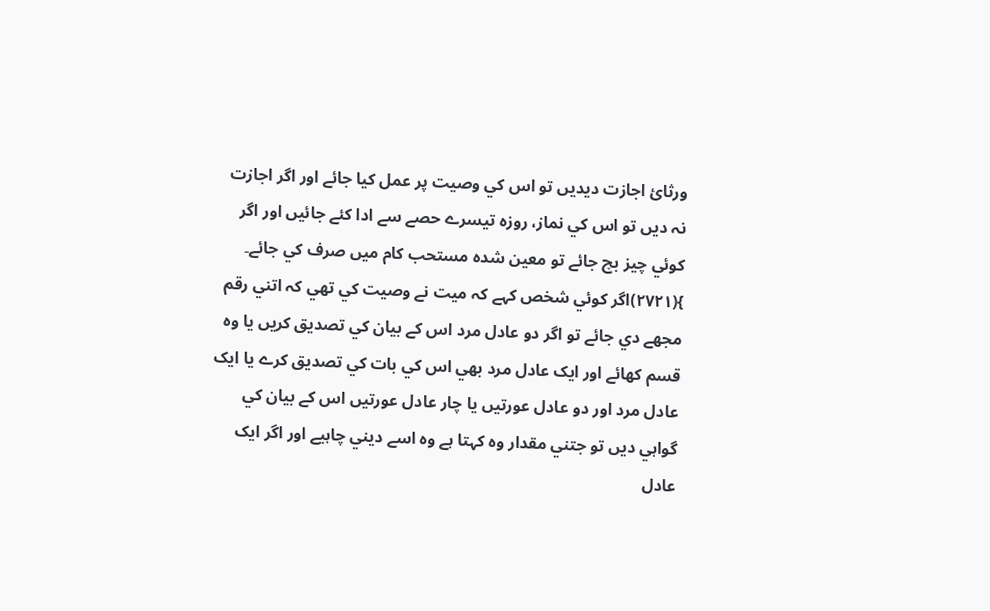ورثائ اجازت ديديں تو اس کي وصيت پر عمل کيا جائے اور اگر اجازت نہ ديں تو اس کي نماز، روزہ تيسرے حصے سے ادا کئے جائيں اور اگر کوئي چيز بچ جائے تو معين شدہ مستحب کام ميں صرف کي جائے۔
}(٢٧٢١)اگر کوئي شخص کہے کہ ميت نے وصيت کي تھي کہ اتني رقم مجھے دي جائے تو اگر دو عادل مرد اس کے بيان کي تصديق کريں يا وہ قسم کھائے اور ايک عادل مرد بھي اس کي بات کي تصديق کرے يا ايک عادل مرد اور دو عادل عورتيں يا چار عادل عورتيں اس کے بيان کي گواہي ديں تو جتني مقدار وہ کہتا ہے وہ اسے ديني چاہيے اور اگر ايک عادل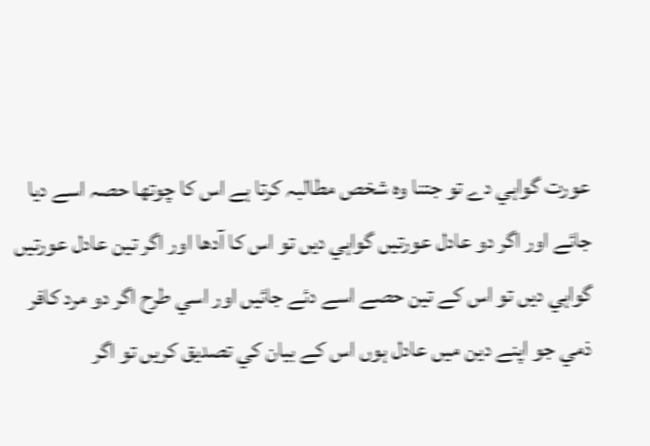عورت گواہي دے تو جتنا وہ شخص مطالبہ کرتا ہے اس کا چوتھا حصہ اسے ديا جائے اور اگر دو عادل عورتيں گواہي ديں تو اس کا آدھا اور اگر تين عادل عورتيں گواہي ديں تو اس کے تين حصے اسے دئے جائيں اور اسي طرح اگر دو مرد کافر ذمي جو اپنے دين ميں عادل ہوں اس کے بيان کي تصديق کريں تو اگر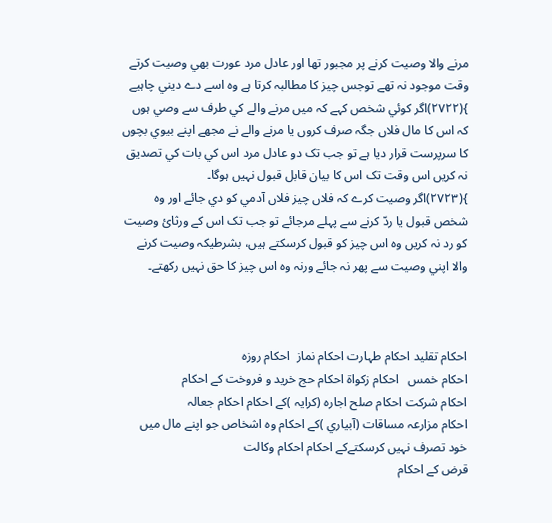مرنے والا وصيت کرنے پر مجبور تھا اور عادل مرد عورت بھي وصيت کرتے وقت موجود نہ تھے توجس چيز کا مطالبہ کرتا ہے وہ اسے دے ديني چاہيے
}(٢٧٢٢)اگر کوئي شخص کہے کہ ميں مرنے والے کي طرف سے وصي ہوں کہ اس کا مال فلاں جگہ صرف کروں يا مرنے والے نے مجھے اپنے بيوي بچوں کا سرپرست قرار ديا ہے تو جب تک دو عادل مرد اس کي بات کي تصديق نہ کريں اس وقت تک اس کا بيان قابل قبول نہيں ہوگا۔
}(٢٧٢٣)اگر وصيت کرے کہ فلاں چيز فلاں آدمي کو دي جائے اور وہ شخص قبول يا ردّ کرنے سے پہلے مرجائے تو جب تک اس کے ورثائ وصيت کو رد نہ کريں وہ اس چيز کو قبول کرسکتے ہيں، بشرطيکہ وصيت کرنے والا اپني وصيت سے پھر نہ جائے ورنہ وہ اس چيز کا حق نہيں رکھتے۔



احکام تقليد احکام طہارت احکام نماز  احکام روزہ
احکام خمس   احکام زکواۃ احکام حج خريد و فروخت کے احکام
احکام شرکت احکام صلح اجارہ (کرايہ )کے احکام احکام جعالہ
احکام مزارعہ مساقات (آبياري )کے احکام وہ اشخاص جو اپنے مال ميں خود تصرف نہيں کرسکتےکے احکام احکام وکالت
قرض کے احکام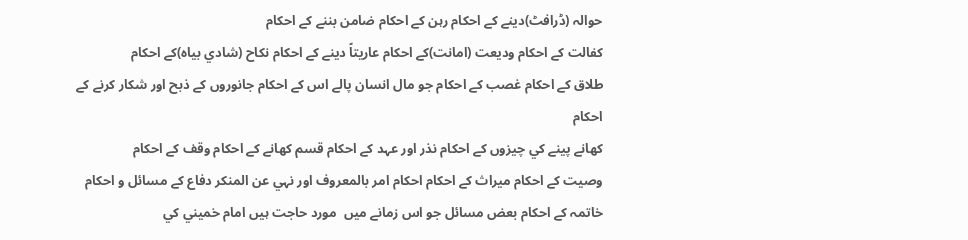حوالہ (ڈرافٹ)دينے کے احکام رہن کے احکام ضامن بننے کے احکام
کفالت کے احکام وديعت (امانت)کے احکام عاريتاً دينے کے احکام نکاح (شادي بياہ)کے احکام
طلاق کے احکام غصب کے احکام جو مال انسان پالے اس کے احکام جانوروں کے ذبح اور شکار کرنے کے احکام
کھانے پينے کي چيزوں کے احکام نذر اور عہد کے احکام قسم کھانے کے احکام وقف کے احکام
وصيت کے احکام ميراث کے احکام احکام امر بالمعروف اور نہي عن المنکر دفاع کے مسائل و احکام
خاتمہ کے احکام بعض مسائل جو اس زمانے ميں  مورد حاجت ہيں امام خميني کي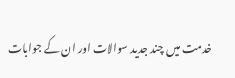خدمت ميں چند جديد سوالات اور ان کے جوابات